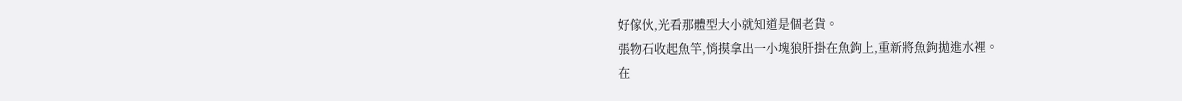好傢伙,光看那體型大小就知道是個老貨。
張物石收起魚竿,悄摸拿出一小塊狼肝掛在魚鉤上,重新將魚鉤拋進水裡。
在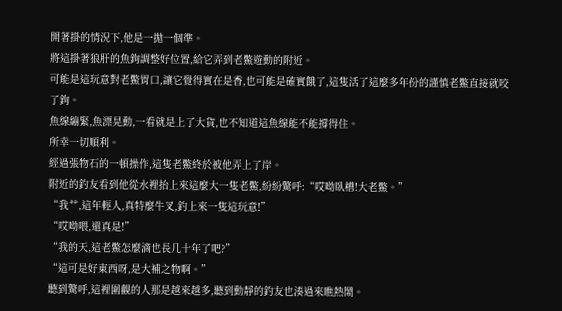開著掛的情況下,他是一拋一個準。
將這掛著狼肝的魚鉤調整好位置,給它弄到老鱉遊動的附近。
可能是這玩意對老鱉胃口,讓它覺得實在是香,也可能是確實餓了,這隻活了這麼多年份的謹慎老鱉直接就咬了鉤。
魚線繃緊,魚漂晃動,一看就是上了大貨,也不知道這魚線能不能撐得住。
所幸一切順利。
經過張物石的一頓操作,這隻老鱉終於被他弄上了岸。
附近的釣友看到他從水裡抬上來這麼大一隻老鱉,紛紛驚呼:“哎呦臥槽!大老鱉。”
“我艹,這年輕人,真特麼牛叉,釣上來一隻這玩意!”
“哎呦喂,還真是!”
“我的天,這老鱉怎麼滴也長几十年了吧?”
“這可是好東西呀,是大補之物啊。”
聽到驚呼,這裡圍觀的人那是越來越多,聽到動靜的釣友也湊過來瞧熱鬧。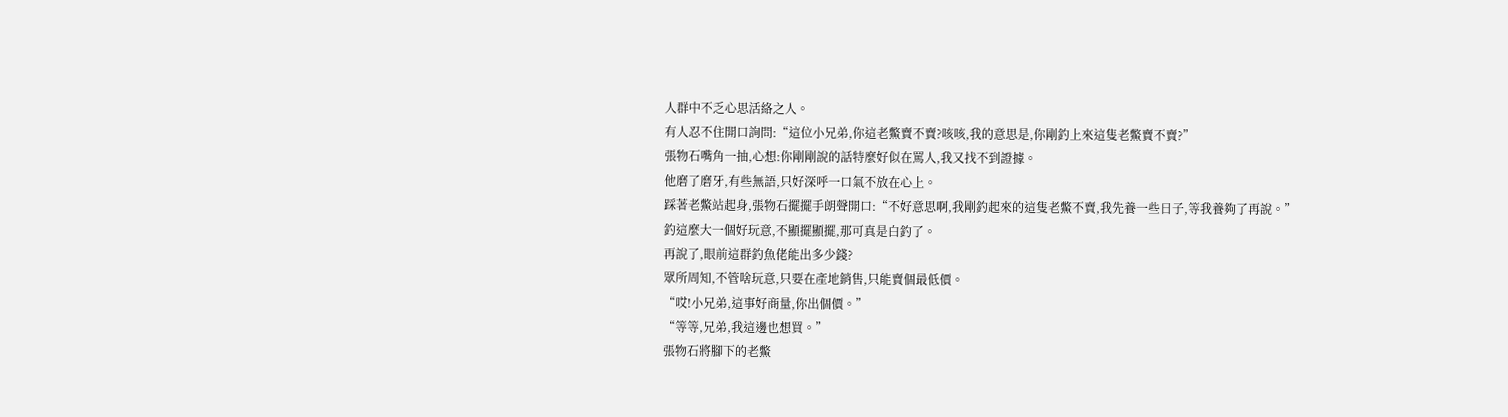人群中不乏心思活絡之人。
有人忍不住開口詢問:“這位小兄弟,你這老鱉賣不賣?咳咳,我的意思是,你剛釣上來這隻老鱉賣不賣?”
張物石嘴角一抽,心想:你剛剛說的話特麼好似在罵人,我又找不到證據。
他磨了磨牙,有些無語,只好深呼一口氣不放在心上。
踩著老鱉站起身,張物石擺擺手朗聲開口:“不好意思啊,我剛釣起來的這隻老鱉不賣,我先養一些日子,等我養夠了再說。”
釣這麼大一個好玩意,不顯擺顯擺,那可真是白釣了。
再說了,眼前這群釣魚佬能出多少錢?
眾所周知,不管啥玩意,只要在產地銷售,只能賣個最低價。
“哎!小兄弟,這事好商量,你出個價。”
“等等,兄弟,我這邊也想買。”
張物石將腳下的老鱉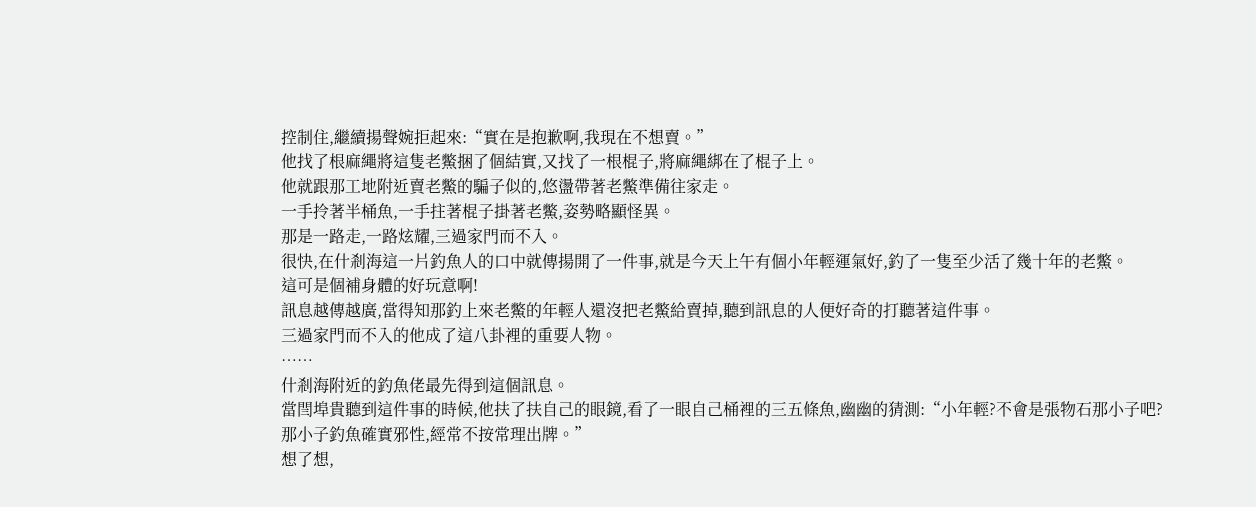控制住,繼續揚聲婉拒起來:“實在是抱歉啊,我現在不想賣。”
他找了根麻繩將這隻老鱉捆了個結實,又找了一根棍子,將麻繩綁在了棍子上。
他就跟那工地附近賣老鱉的騙子似的,悠盪帶著老鱉準備往家走。
一手拎著半桶魚,一手拄著棍子掛著老鱉,姿勢略顯怪異。
那是一路走,一路炫耀,三過家門而不入。
很快,在什剎海這一片釣魚人的口中就傳揚開了一件事,就是今天上午有個小年輕運氣好,釣了一隻至少活了幾十年的老鱉。
這可是個補身體的好玩意啊!
訊息越傳越廣,當得知那釣上來老鱉的年輕人還沒把老鱉給賣掉,聽到訊息的人便好奇的打聽著這件事。
三過家門而不入的他成了這八卦裡的重要人物。
……
什剎海附近的釣魚佬最先得到這個訊息。
當閆埠貴聽到這件事的時候,他扶了扶自己的眼鏡,看了一眼自己桶裡的三五條魚,幽幽的猜測:“小年輕?不會是張物石那小子吧?那小子釣魚確實邪性,經常不按常理出牌。”
想了想,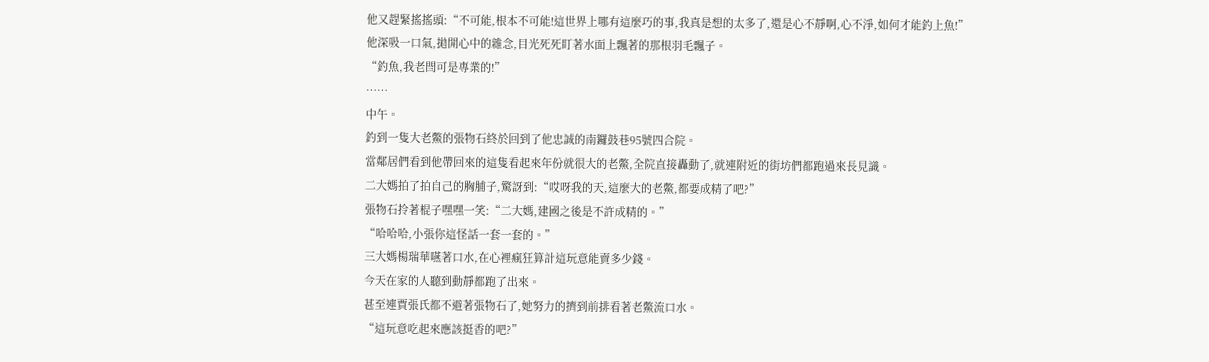他又趕緊搖搖頭:“不可能,根本不可能!這世界上哪有這麼巧的事,我真是想的太多了,還是心不靜啊,心不淨,如何才能釣上魚!”
他深吸一口氣,拋開心中的雜念,目光死死盯著水面上飄著的那根羽毛飄子。
“釣魚,我老閆可是專業的!”
……
中午。
釣到一隻大老鱉的張物石終於回到了他忠誠的南鑼鼓巷95號四合院。
當鄰居們看到他帶回來的這隻看起來年份就很大的老鱉,全院直接轟動了,就連附近的街坊們都跑過來長見識。
二大媽拍了拍自己的胸脯子,驚訝到:“哎呀我的天,這麼大的老鱉,都要成精了吧?”
張物石拎著棍子嘿嘿一笑:“二大媽,建國之後是不許成精的。”
“哈哈哈,小張你這怪話一套一套的。”
三大媽楊瑞華嚥著口水,在心裡瘋狂算計這玩意能賣多少錢。
今天在家的人聽到動靜都跑了出來。
甚至連賈張氏都不避著張物石了,她努力的擠到前排看著老鱉流口水。
“這玩意吃起來應該挺香的吧?”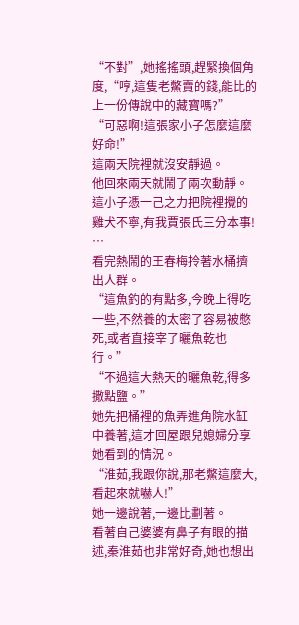“不對”,她搖搖頭,趕緊換個角度,“哼,這隻老鱉賣的錢,能比的上一份傳說中的藏寶嗎?”
“可惡啊!這張家小子怎麼這麼好命!”
這兩天院裡就沒安靜過。
他回來兩天就鬧了兩次動靜。
這小子憑一己之力把院裡攪的雞犬不寧,有我賈張氏三分本事!
…
看完熱鬧的王春梅拎著水桶擠出人群。
“這魚釣的有點多,今晚上得吃一些,不然養的太密了容易被憋死,或者直接宰了曬魚乾也行。”
“不過這大熱天的曬魚乾,得多撒點鹽。”
她先把桶裡的魚弄進角院水缸中養著,這才回屋跟兒媳婦分享她看到的情況。
“淮茹,我跟你說,那老鱉這麼大,看起來就嚇人!”
她一邊說著,一邊比劃著。
看著自己婆婆有鼻子有眼的描述,秦淮茹也非常好奇,她也想出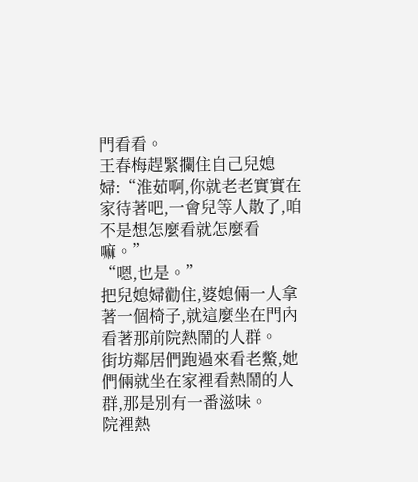門看看。
王春梅趕緊攔住自己兒媳婦:“淮茹啊,你就老老實實在家待著吧,一會兒等人散了,咱不是想怎麼看就怎麼看嘛。”
“嗯,也是。”
把兒媳婦勸住,婆媳倆一人拿著一個椅子,就這麼坐在門內看著那前院熱鬧的人群。
街坊鄰居們跑過來看老鱉,她們倆就坐在家裡看熱鬧的人群,那是別有一番滋味。
院裡熱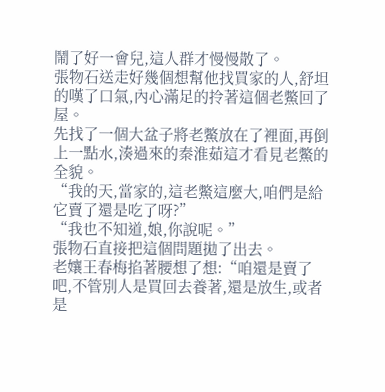鬧了好一會兒,這人群才慢慢散了。
張物石送走好幾個想幫他找買家的人,舒坦的嘆了口氣,內心滿足的拎著這個老鱉回了屋。
先找了一個大盆子將老鱉放在了裡面,再倒上一點水,湊過來的秦淮茹這才看見老鱉的全貌。
“我的天,當家的,這老鱉這麼大,咱們是給它賣了還是吃了呀?”
“我也不知道,娘,你說呢。”
張物石直接把這個問題拋了出去。
老孃王春梅掐著腰想了想:“咱還是賣了吧,不管別人是買回去養著,還是放生,或者是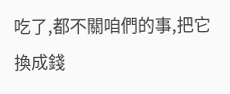吃了,都不關咱們的事,把它換成錢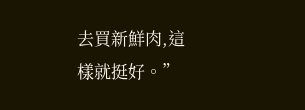去買新鮮肉,這樣就挺好。”